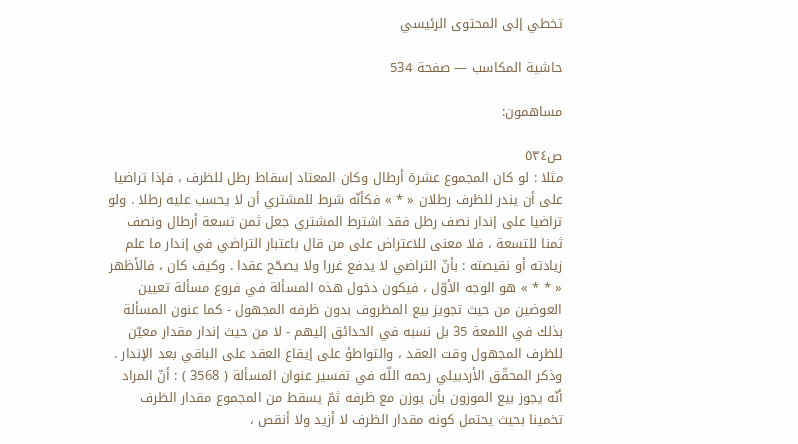تخطي إلى المحتوى الرئيسي

حاشية المكاسب — صفحة 534

مساهمون:

ص٥٣٤
مثلا : لو كان المجموع عشرة أرطال وكان المعتاد إسقاط رطل للظرف ، فإذا تراضيا على أن يندر للظرف رطلان « * » فكأنّه شرط للمشتري أن لا يحسب عليه رطلا . ولو تراضيا على إندار نصف رطل فقد اشترط المشتري جعل ثمن تسعة أرطال ونصف ثمنا للتسعة ، فلا معنى للاعتراض على من قال باعتبار التراضي في إندار ما علم زيادته أو نقيصته : بأنّ التراضي لا يدفع غررا ولا يصحّح عقدا . وكيف كان ، فالأظهر « * * » هو الوجه الأوّل ، فيكون دخول هذه المسألة في فروع مسألة تعيين العوضين من حيث تجويز بيع المظروف بدون ظرفه المجهول - كما عنون المسألة بذلك في اللمعة 35 بل نسبه في الحدائق إليهم - لا من حيث إندار مقدار معيّن للظرف المجهول وقت العقد ، والتواطؤ على إيقاع العقد على الباقي بعد الإندار . وذكر المحقّق الأردبيلي رحمه اللّه في تفسير عنوان المسألة ( 3568 ) : أنّ المراد أنّه يجوز بيع الموزون بأن يوزن مع ظرفه ثمّ يسقط من المجموع مقدار الظرف تخمينا بحيث يحتمل كونه مقدار الظرف لا أزيد ولا أنقص ،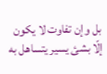بل وإن تفاوت لا يكون إلّا بشئ يسير يتساهل به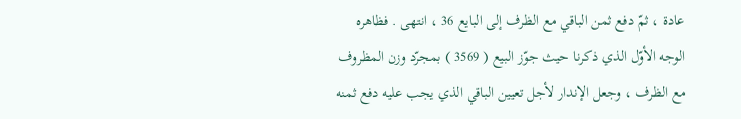عادة ، ثمّ دفع ثمن الباقي مع الظرف إلى البايع 36 ، انتهى . فظاهره الوجه الأوّل الذي ذكرنا حيث جوّز البيع ( 3569 ) بمجرّد وزن المظروف مع الظرف ، وجعل الإندار لأجل تعيين الباقي الذي يجب عليه دفع ثمنه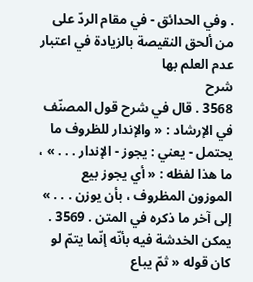. وفي الحدائق - في مقام الردّ على من ألحق النقيصة بالزيادة في اعتبار عدم العلم بها
شرح
3568 . قال في شرح قول المصنّف في الإرشاد : « والإندار للظروف ما يحتمل - يعني : يجوز - الإندار . . . » ، ما هذا لفظه : « أي يجوز بيع الموزون المظروف ، بأن يوزن . . . » إلى آخر ما ذكره في المتن . 3569 . يمكن الخدشة فيه بأنّه إنّما يتمّ لو كان قوله « ثمّ يباع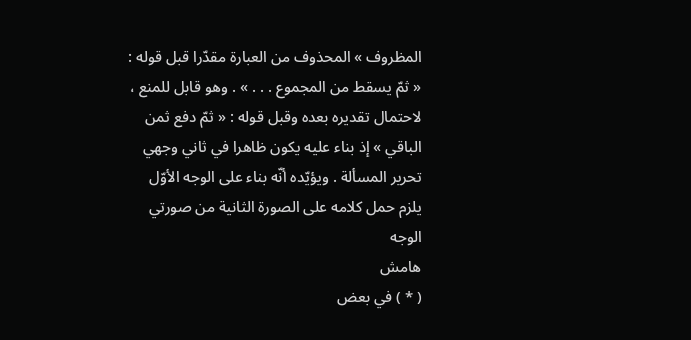المظروف » المحذوف من العبارة مقدّرا قبل قوله : « ثمّ يسقط من المجموع . . . » . وهو قابل للمنع ، لاحتمال تقديره بعده وقبل قوله : « ثمّ دفع ثمن الباقي » إذ بناء عليه يكون ظاهرا في ثاني وجهي تحرير المسألة . ويؤيّده أنّه بناء على الوجه الأوّل يلزم حمل كلامه على الصورة الثانية من صورتي الوجه
هامش
( * ) في بعض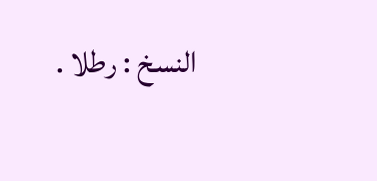النسخ : رطلا .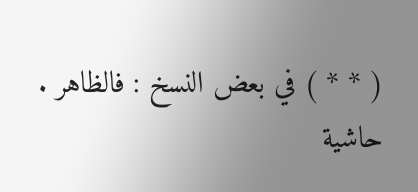( * * ) في بعض النسخ : فالظاهر .
حاشية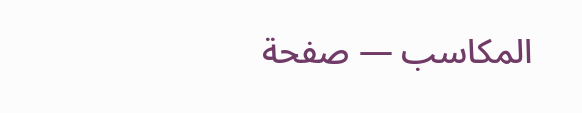المكاسب — صفحة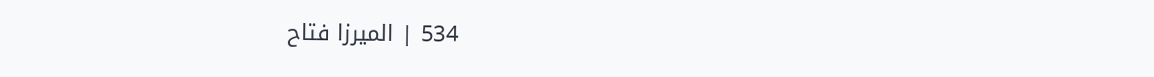534 | الميرزا فتاح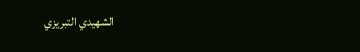الشهيدي التبريزي